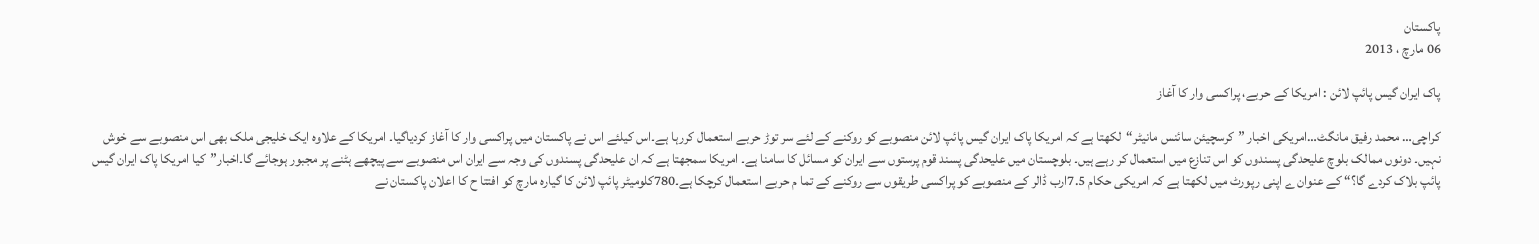پاکستان
06 مارچ ، 2013

پاک ایران گیس پائپ لائن : امریکا کے حربے، پراکسی وار کا آغاز

کراچی… محمد رفیق مانگٹ…امریکی اخبار ”کرسچیئن سائنس مانیٹر“لکھتا ہے کہ امریکا پاک ایران گیس پائپ لائن منصوبے کو روکنے کے لئے سر توڑ حربے استعمال کررہا ہے۔اس کیلئے اس نے پاکستان میں پراکسی وار کا آغاز کردیاگیا۔ امریکا کے علاوہ ایک خلیجی ملک بھی اس منصوبے سے خوش نہیں۔ دونوں ممالک بلوچ علیحدگی پسندوں کو اس تنازع میں استعمال کر رہے ہیں۔ بلوچستان میں علیحدگی پسند قوم پرستوں سے ایران کو مسائل کا سامنا ہے۔ امریکا سمجھتا ہے کہ ان علیحدگی پسندوں کی وجہ سے ایران اس منصوبے سے پیچھے ہٹنے پر مجبور ہوجائے گا۔اخبار”کیا امریکا پاک ایران گیس پائپ بلاک کردے گا؟“ کے عنوان ے اپنی رپورٹ میں لکھتا ہے کہ امریکی حکام 7.5ارب ڈالر کے منصوبے کو پراکسی طریقوں سے روکنے کے تما م حربے استعمال کرچکا ہے۔780کلومیٹر پائپ لائن کا گیارہ مارچ کو افتتا ح کا اعلان پاکستان نے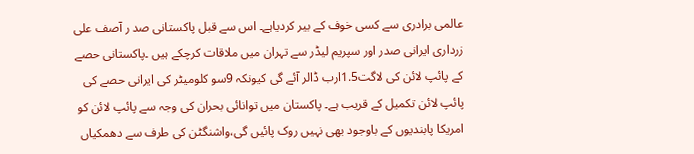عالمی برادری سے کسی خوف کے بیر کردیاہے۔ اس سے قبل پاکستانی صد ر آصف علی زرداری ایرانی صدر اور سپریم لیڈر سے تہران میں ملاقات کرچکے ہیں ۔پاکستانی حصے کے پائپ لائن کی لاگت1.5ارب ڈالر آئے گی کیونکہ 9سو کلومیٹر کی ایرانی حصے کی پائپ لائن تکمیل کے قریب ہے۔ پاکستان میں توانائی بحران کی وجہ سے پائپ لائن کو امریکا پابندیوں کے باوجود بھی نہیں روک پائیں گی،واشنگٹن کی طرف سے دھمکیاں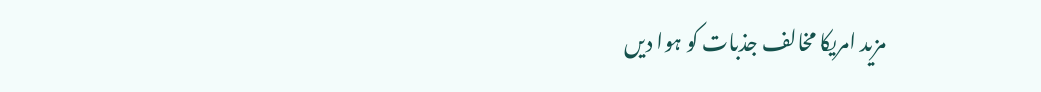مزید امریکا مخالف جذبات کو ہوا دیں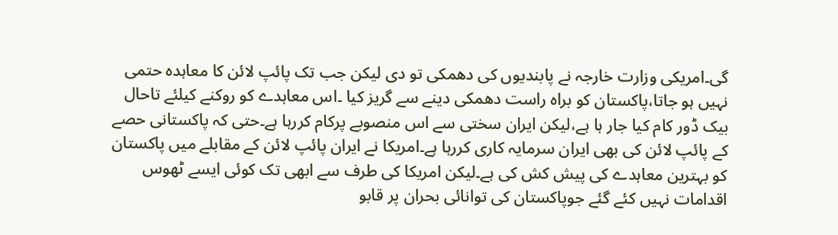گی۔امریکی وزارت خارجہ نے پابندیوں کی دھمکی تو دی لیکن جب تک پائپ لائن کا معاہدہ حتمی نہیں ہو جاتا،پاکستان کو براہ راست دھمکی دینے سے گریز کیا ۔اس معاہدے کو روکنے کیلئے تاحال بیک ڈور کام کیا جار ہا ہے،لیکن ایران سختی سے اس منصوبے پرکام کررہا ہے۔حتی کہ پاکستانی حصے کے پائپ لائن کی بھی ایران سرمایہ کاری کررہا ہے۔امریکا نے ایران پائپ لائن کے مقابلے میں پاکستان کو بہترین معاہدے کی پیش کش کی ہے۔لیکن امریکا کی طرف سے ابھی تک کوئی ایسے ٹھوس اقدامات نہیں کئے گئے جوپاکستان کی توانائی بحران پر قابو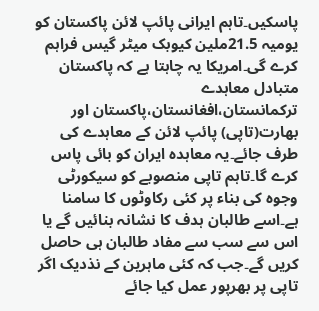پاسکیں۔تاہم ایرانی پائپ لائن پاکستان کو یومیہ 21.5ملین کیوبک میٹر گیس فراہم کرے گی۔امریکا یہ چاہتا ہے کہ پاکستان متبادل معاہدے ترکمانستان،افغانستان،پاکستان اور بھارت(تاپی) پائپ لائن کے معاہدے کی طرف جائے۔یہ معاہدہ ایران کو بائی پاس کرے گا۔تاہم تاپی منصوبے کو سیکورٹی وجوہ کی بناء پر کئی رکاوٹوں کا سامنا ہے۔اسے طالبان ہدف کا نشانہ بنائیں گے یا اس سے سب سے مفاد طالبان ہی حاصل کریں گے۔جب کہ کئی ماہرین کے نذدیک اگر تاپی پر بھرپور عمل کیا جائے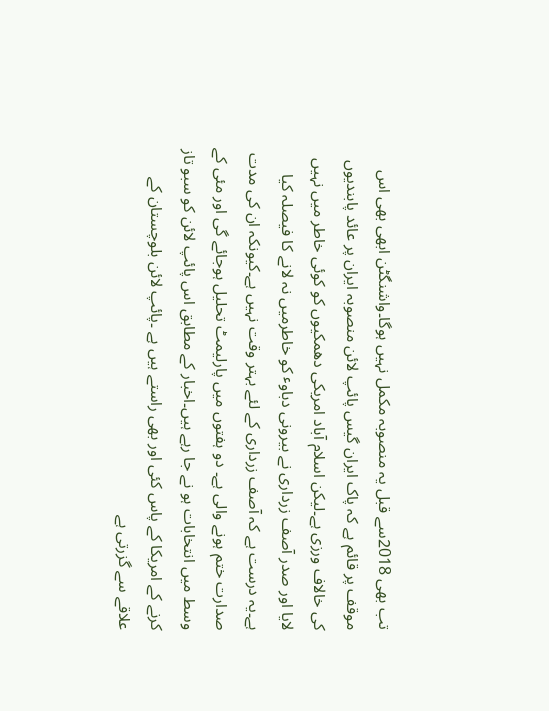تب بھی 2018سے قبل یہ منصوبہ مکمل نہیں ہوگا۔واشنگٹن ابھی بھی اس موقف پر قائم ہے کہ پاک ایران گیس پائپ لائن منصوبہ ایران پر عائد پابندیوں کی خالاف ورزی ہے۔لیکن اسلام آباد امریکی دھمکیوں کو کوئی خاطر میں نہیں لایا اور صدر آصف زرداری نے بیرونی دباوٴ کو خاطرمیں نہ لانے کا فیصلہ کیا ہے۔یہ درست ہے کہ آصف زرداری کے لئے بہتر وقت نہیں ہے۔کیونکہ ان کی مدت صدارت ختم ہونے والی ہے۔ دو ہفتوں میں پارلیمٹ تحلیل ہوجائے گی اور مئی کے وسط میں انتخابات ہو نے جا رہے ہیں۔اخبار کے مطابق اس پائپ لائن کو سبو تاز کرنے کے امریکا کے پاس کئی اور بھی راستے ہیں ہے ۔پائپ لائن بلوچستان کے علاقے سے گزرتی ہے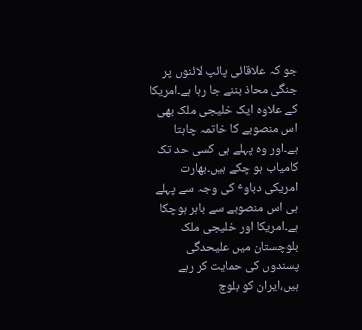جو کہ علاقائی پائپ لائنوں پر جنگی محاذ بننے جا رہا ہے۔امریکا کے علاوہ ایک خلیجی ملک بھی اس منصوبے کا خاتمہ چاہتا ہے۔اور وہ پہلے ہی کسی حد تک کامیاب ہو چکے ہیں۔بھارت امریکی دباوٴ کی وجہ سے پہلے ہی اس منصوبے سے باہر ہوچکا ہے۔امریکا اور خلیجی ملک بلوچستان میں علیحدگی پسندوں کی حمایت کر رہے ہیں،ایران کو بلوچ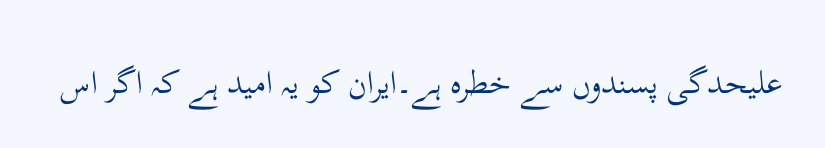علیحدگی پسندوں سے خطرہ ہے۔ایران کو یہ امید ہے کہ اگر اس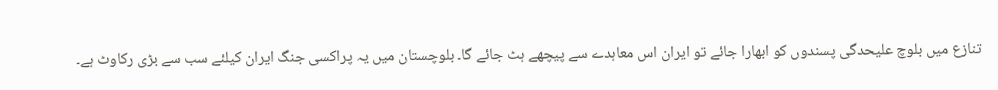تنازع میں بلوچ علیحدگی پسندوں کو ابھارا جائے تو ایران اس معاہدے سے پیچھے ہٹ جائے گا۔ بلوچستان میں یہ پراکسی جنگ ایران کیلئے سب سے بڑی رکاوٹ ہے۔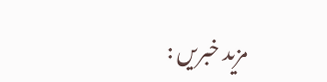مزید خبریں :